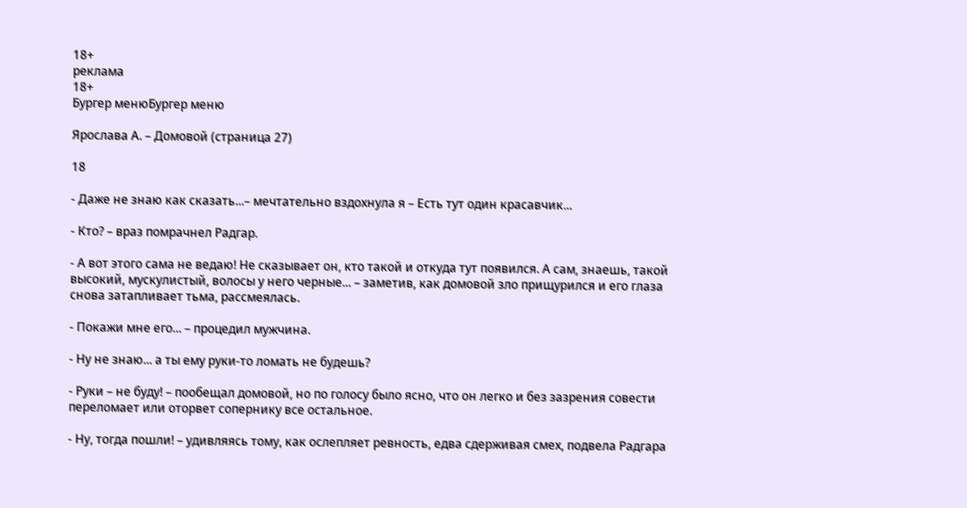18+
реклама
18+
Бургер менюБургер меню

Ярослава А. – Домовой (страница 27)

18

- Даже не знаю как сказать...– мечтательно вздохнула я – Есть тут один красавчик...

- Кто? – враз помрачнел Радгар.

- А вот этого сама не ведаю! Не сказывает он, кто такой и откуда тут появился. А сам, знаешь, такой высокий, мускулистый, волосы у него черные... – заметив, как домовой зло прищурился и его глаза снова затапливает тьма, рассмеялась.

- Покажи мне его... – процедил мужчина.

- Ну не знаю... а ты ему руки-то ломать не будешь?

- Руки – не буду! – пообещал домовой, но по голосу было ясно, что он легко и без зазрения совести переломает или оторвет сопернику все остальное.

- Ну, тогда пошли! – удивляясь тому, как ослепляет ревность, едва сдерживая смех, подвела Радгара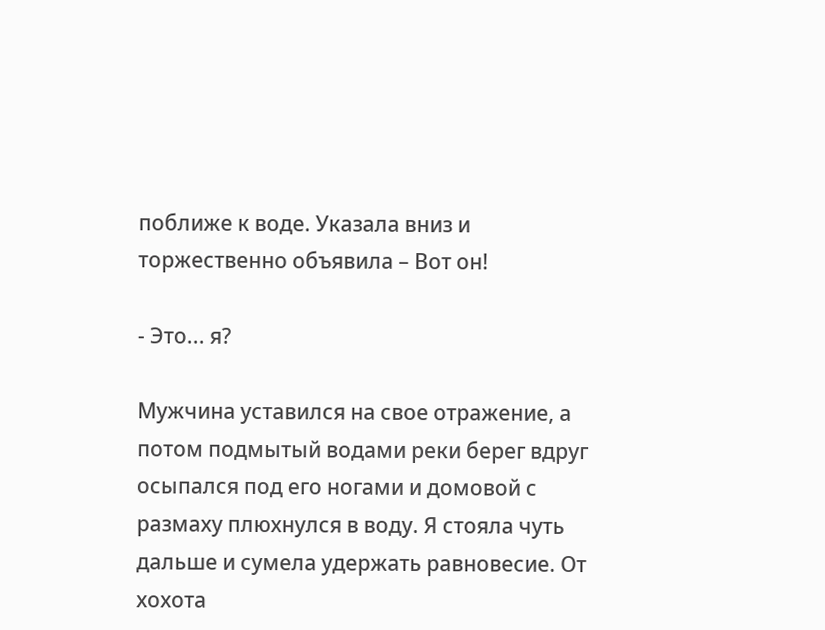поближе к воде. Указала вниз и торжественно объявила – Вот он!

- Это... я?

Мужчина уставился на свое отражение, а потом подмытый водами реки берег вдруг осыпался под его ногами и домовой с размаху плюхнулся в воду. Я стояла чуть дальше и сумела удержать равновесие. От хохота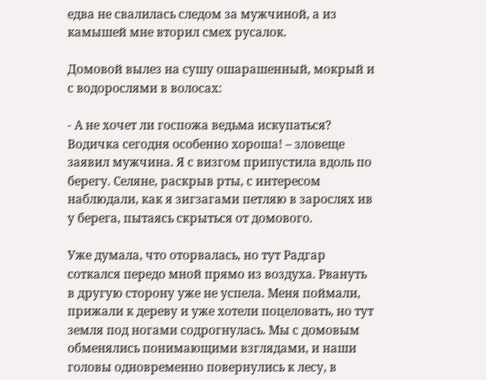едва не свалилась следом за мужчиной, а из камышей мне вторил смех русалок.

Домовой вылез на сушу ошарашенный, мокрый и с водорослями в волосах:

- А не хочет ли госпожа ведьма искупаться? Водичка сегодня особенно хороша! – зловеще заявил мужчина. Я с визгом припустила вдоль по берегу. Селяне, раскрыв рты, с интересом наблюдали, как я зигзагами петляю в зарослях ив у берега, пытаясь скрыться от домового.

Уже думала, что оторвалась, но тут Радгар соткался передо мной прямо из воздуха. Рвануть в другую сторону уже не успела. Меня поймали, прижали к дереву и уже хотели поцеловать, но тут земля под ногами содрогнулась. Мы с домовым обменялись понимающими взглядами, и наши головы одновременно повернулись к лесу, в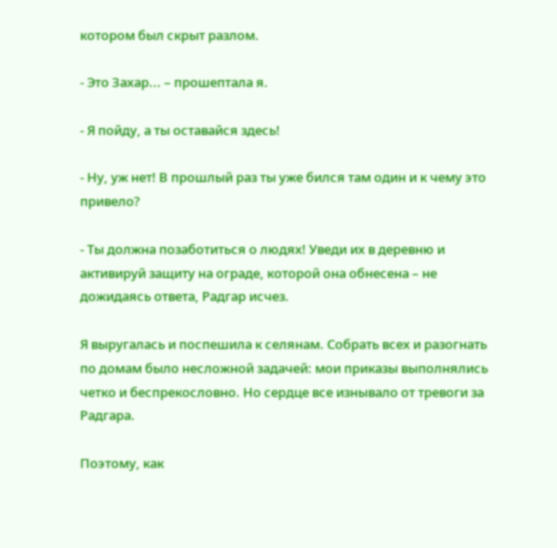котором был скрыт разлом.

- Это Захар... – прошептала я.

- Я пойду, а ты оставайся здесь!

- Ну, уж нет! В прошлый раз ты уже бился там один и к чему это привело?

- Ты должна позаботиться о людях! Уведи их в деревню и активируй защиту на ограде, которой она обнесена – не дожидаясь ответа, Радгар исчез.

Я выругалась и поспешила к селянам. Собрать всех и разогнать по домам было несложной задачей: мои приказы выполнялись четко и беспрекословно. Но сердце все изнывало от тревоги за Радгара.

Поэтому, как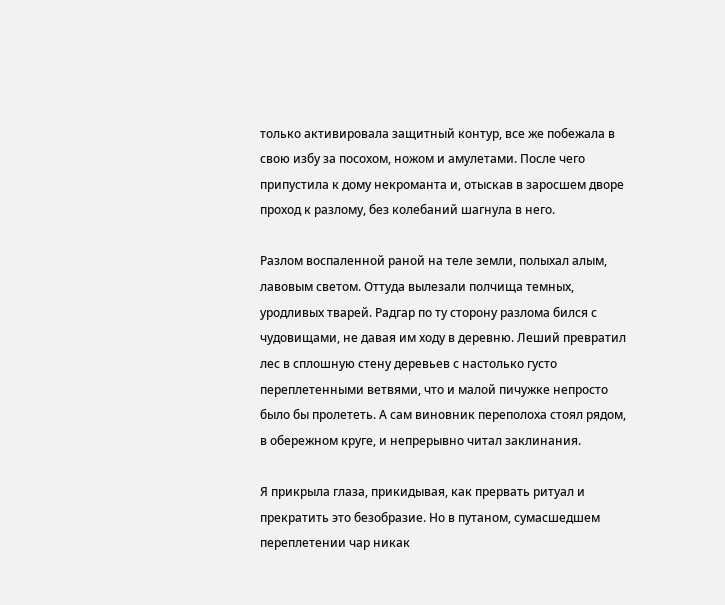только активировала защитный контур, все же побежала в свою избу за посохом, ножом и амулетами. После чего припустила к дому некроманта и, отыскав в заросшем дворе проход к разлому, без колебаний шагнула в него.

Разлом воспаленной раной на теле земли, полыхал алым, лавовым светом. Оттуда вылезали полчища темных, уродливых тварей. Радгар по ту сторону разлома бился с чудовищами, не давая им ходу в деревню. Леший превратил лес в сплошную стену деревьев с настолько густо переплетенными ветвями, что и малой пичужке непросто было бы пролететь. А сам виновник переполоха стоял рядом, в обережном круге, и непрерывно читал заклинания.

Я прикрыла глаза, прикидывая, как прервать ритуал и прекратить это безобразие. Но в путаном, сумасшедшем переплетении чар никак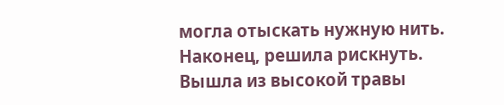могла отыскать нужную нить. Наконец, решила рискнуть. Вышла из высокой травы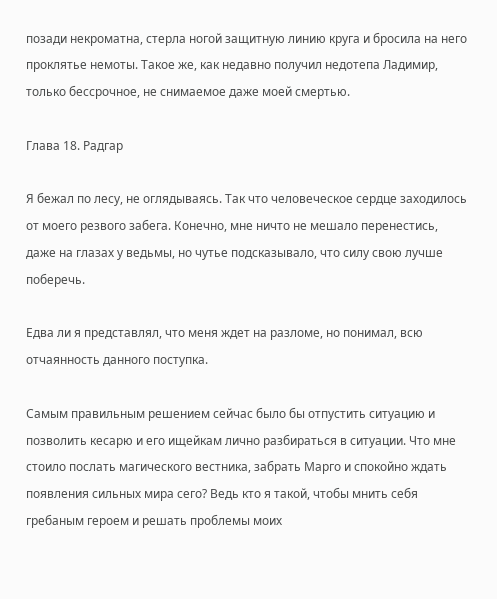позади некроматна, стерла ногой защитную линию круга и бросила на него проклятье немоты. Такое же, как недавно получил недотепа Ладимир, только бессрочное, не снимаемое даже моей смертью.

Глава 18. Радгар

Я бежал по лесу, не оглядываясь. Так что человеческое сердце заходилось от моего резвого забега. Конечно, мне ничто не мешало перенестись, даже на глазах у ведьмы, но чутье подсказывало, что силу свою лучше поберечь.

Едва ли я представлял, что меня ждет на разломе, но понимал, всю отчаянность данного поступка.

Самым правильным решением сейчас было бы отпустить ситуацию и позволить кесарю и его ищейкам лично разбираться в ситуации. Что мне стоило послать магического вестника, забрать Марго и спокойно ждать появления сильных мира сего? Ведь кто я такой, чтобы мнить себя гребаным героем и решать проблемы моих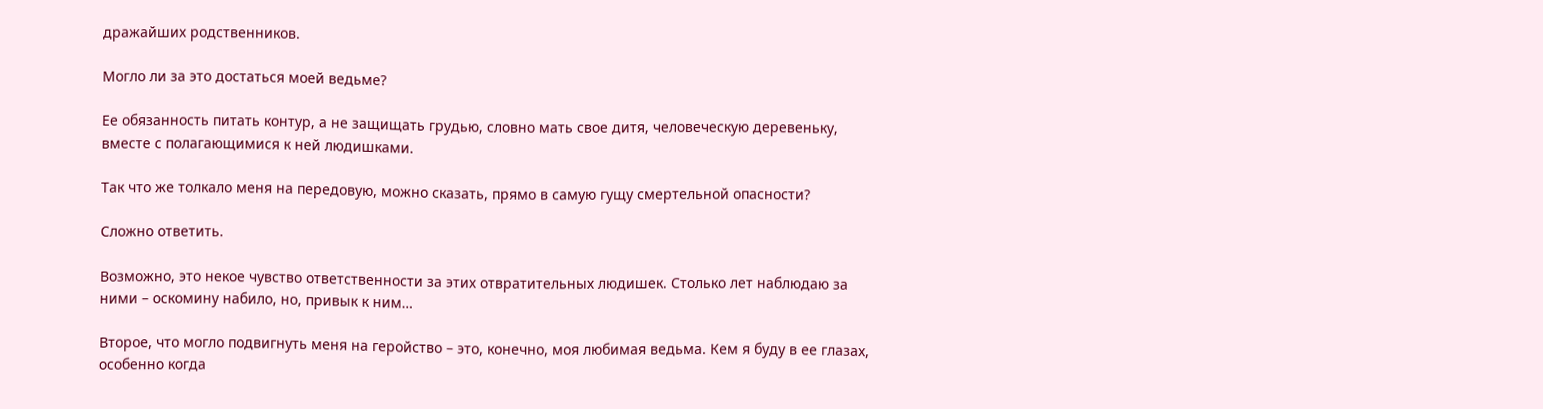дражайших родственников.

Могло ли за это достаться моей ведьме?

Ее обязанность питать контур, а не защищать грудью, словно мать свое дитя, человеческую деревеньку, вместе с полагающимися к ней людишками.

Так что же толкало меня на передовую, можно сказать, прямо в самую гущу смертельной опасности?

Сложно ответить.

Возможно, это некое чувство ответственности за этих отвратительных людишек. Столько лет наблюдаю за ними – оскомину набило, но, привык к ним…

Второе, что могло подвигнуть меня на геройство – это, конечно, моя любимая ведьма. Кем я буду в ее глазах, особенно когда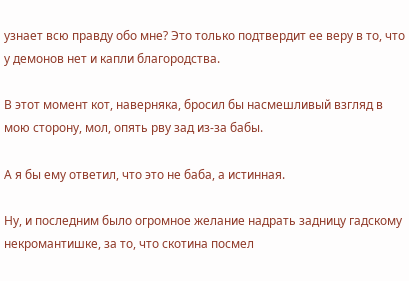узнает всю правду обо мне? Это только подтвердит ее веру в то, что у демонов нет и капли благородства.

В этот момент кот, наверняка, бросил бы насмешливый взгляд в мою сторону, мол, опять рву зад из-за бабы.

А я бы ему ответил, что это не баба, а истинная.

Ну, и последним было огромное желание надрать задницу гадскому некромантишке, за то, что скотина посмел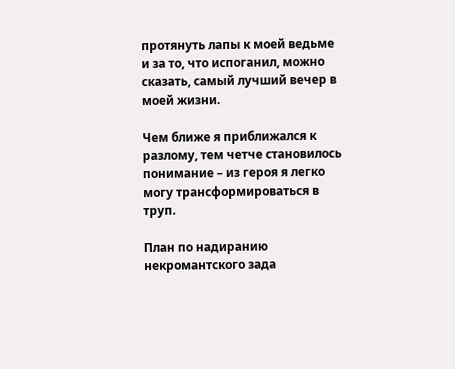протянуть лапы к моей ведьме и за то, что испоганил, можно сказать, самый лучший вечер в моей жизни.

Чем ближе я приближался к разлому, тем четче становилось понимание – из героя я легко могу трансформироваться в труп.

План по надиранию некромантского зада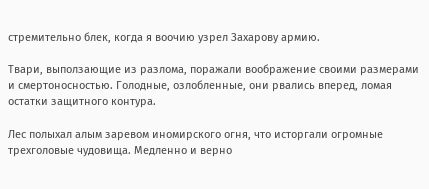стремительно блек, когда я воочию узрел Захарову армию.

Твари, выползающие из разлома, поражали воображение своими размерами и смертоносностью. Голодные, озлобленные, они рвались вперед, ломая остатки защитного контура.

Лес полыхал алым заревом иномирского огня, что исторгали огромные трехголовые чудовища. Медленно и верно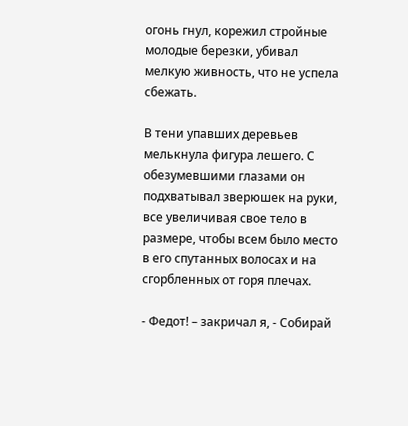огонь гнул, корежил стройные молодые березки, убивал мелкую живность, что не успела сбежать.

В тени упавших деревьев мелькнула фигура лешего. С обезумевшими глазами он подхватывал зверюшек на руки, все увеличивая свое тело в размере, чтобы всем было место в его спутанных волосах и на сгорбленных от горя плечах.

- Федот! – закричал я, - Собирай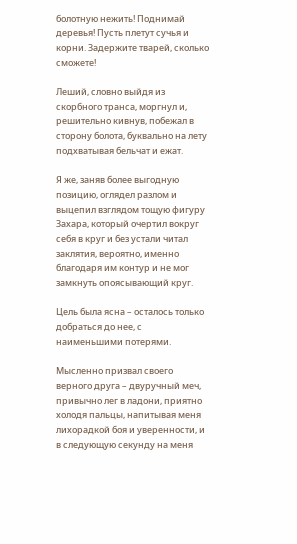болотную нежить! Поднимай деревья! Пусть плетут сучья и корни. Задержите тварей, сколько сможете!

Леший, словно выйдя из скорбного транса, моргнул и, решительно кивнув, побежал в сторону болота, буквально на лету подхватывая бельчат и ежат.

Я же, заняв более выгодную позицию, оглядел разлом и выцепил взглядом тощую фигуру Захара, который очертил вокруг себя в круг и без устали читал заклятия, вероятно, именно благодаря им контур и не мог замкнуть опоясывающий круг.

Цель была ясна – осталось только добраться до нее, с наименьшими потерями.

Мысленно призвал своего верного друга – двуручный меч, привычно лег в ладони, приятно холодя пальцы, напитывая меня лихорадкой боя и уверенности, и в следующую секунду на меня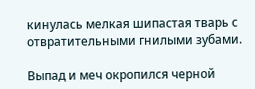кинулась мелкая шипастая тварь с отвратительными гнилыми зубами.

Выпад и меч окропился черной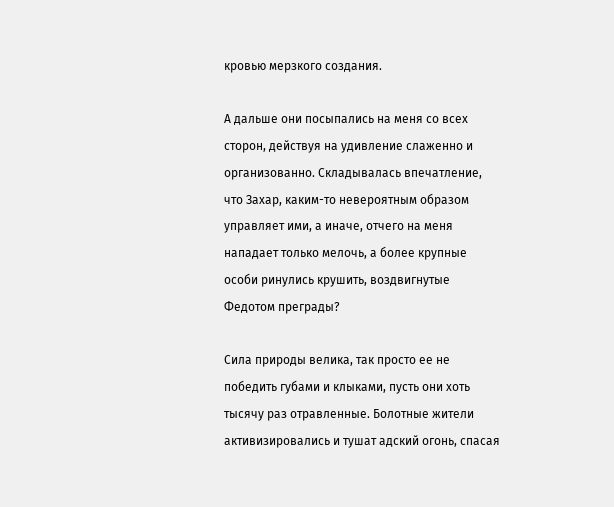кровью мерзкого создания.

А дальше они посыпались на меня со всех сторон, действуя на удивление слаженно и организованно. Складывалась впечатление, что Захар, каким-то невероятным образом управляет ими, а иначе, отчего на меня нападает только мелочь, а более крупные особи ринулись крушить, воздвигнутые Федотом преграды?

Сила природы велика, так просто ее не победить губами и клыками, пусть они хоть тысячу раз отравленные. Болотные жители активизировались и тушат адский огонь, спасая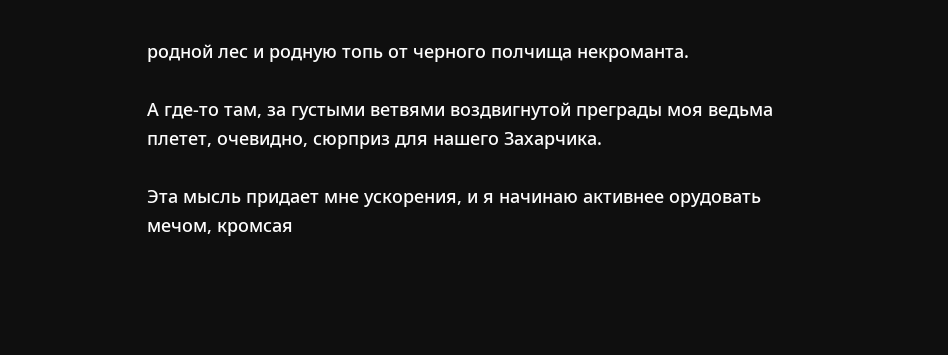родной лес и родную топь от черного полчища некроманта.

А где-то там, за густыми ветвями воздвигнутой преграды моя ведьма плетет, очевидно, сюрприз для нашего Захарчика.

Эта мысль придает мне ускорения, и я начинаю активнее орудовать мечом, кромсая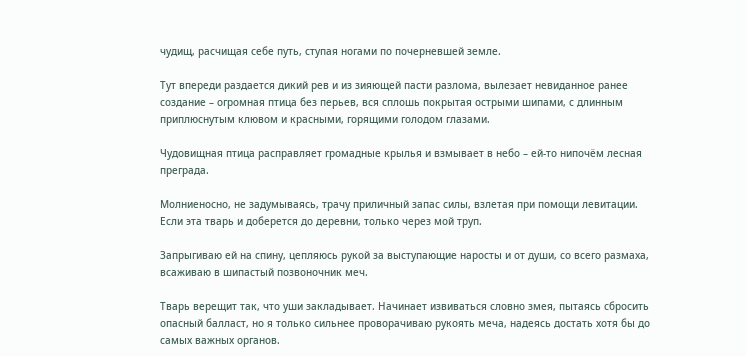чудищ, расчищая себе путь, ступая ногами по почерневшей земле.

Тут впереди раздается дикий рев и из зияющей пасти разлома, вылезает невиданное ранее создание – огромная птица без перьев, вся сплошь покрытая острыми шипами, с длинным приплюснутым клювом и красными, горящими голодом глазами.

Чудовищная птица расправляет громадные крылья и взмывает в небо – ей-то нипочём лесная преграда.

Молниеносно, не задумываясь, трачу приличный запас силы, взлетая при помощи левитации. Если эта тварь и доберется до деревни, только через мой труп.

Запрыгиваю ей на спину, цепляюсь рукой за выступающие наросты и от души, со всего размаха, всаживаю в шипастый позвоночник меч.

Тварь верещит так, что уши закладывает. Начинает извиваться словно змея, пытаясь сбросить опасный балласт, но я только сильнее проворачиваю рукоять меча, надеясь достать хотя бы до самых важных органов.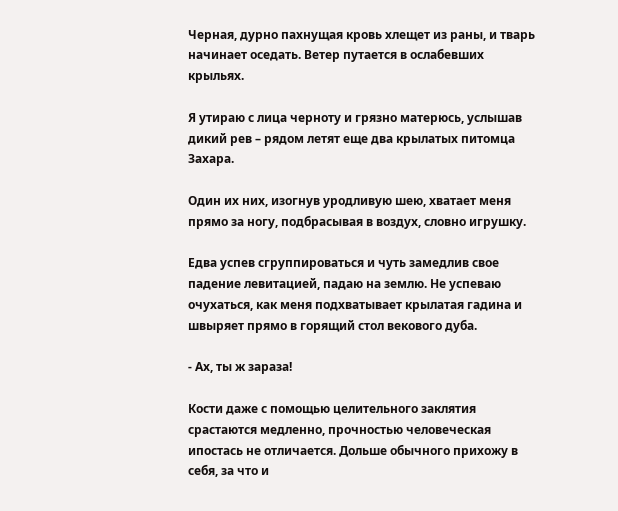Черная, дурно пахнущая кровь хлещет из раны, и тварь начинает оседать. Ветер путается в ослабевших крыльях.

Я утираю с лица черноту и грязно матерюсь, услышав дикий рев – рядом летят еще два крылатых питомца Захара.

Один их них, изогнув уродливую шею, хватает меня прямо за ногу, подбрасывая в воздух, словно игрушку.

Едва успев сгруппироваться и чуть замедлив свое падение левитацией, падаю на землю. Не успеваю очухаться, как меня подхватывает крылатая гадина и швыряет прямо в горящий стол векового дуба.

- Ах, ты ж зараза!

Кости даже с помощью целительного заклятия срастаются медленно, прочностью человеческая ипостась не отличается. Дольше обычного прихожу в себя, за что и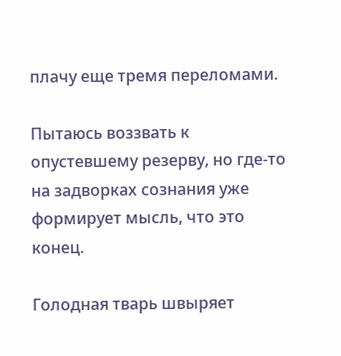плачу еще тремя переломами.

Пытаюсь воззвать к опустевшему резерву, но где-то на задворках сознания уже формирует мысль, что это конец.

Голодная тварь швыряет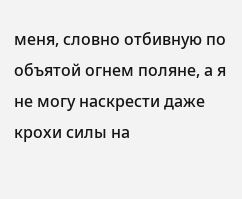меня, словно отбивную по объятой огнем поляне, а я не могу наскрести даже крохи силы на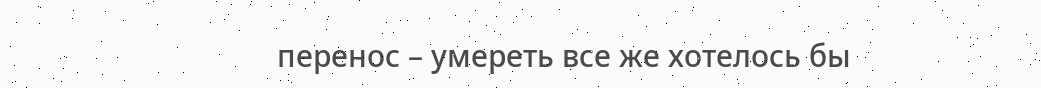перенос – умереть все же хотелось бы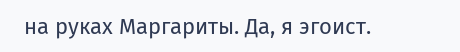на руках Маргариты. Да, я эгоист.